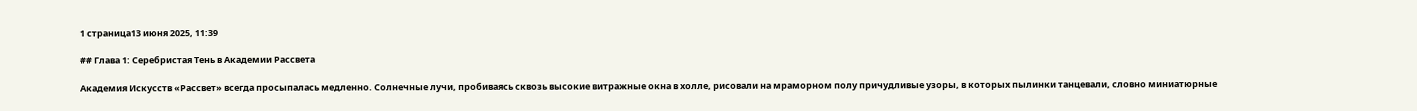1 страница13 июня 2025, 11:39

## Глава 1: Серебристая Тень в Академии Рассвета

Академия Искусств «Рассвет» всегда просыпалась медленно. Солнечные лучи, пробиваясь сквозь высокие витражные окна в холле, рисовали на мраморном полу причудливые узоры, в которых пылинки танцевали, словно миниатюрные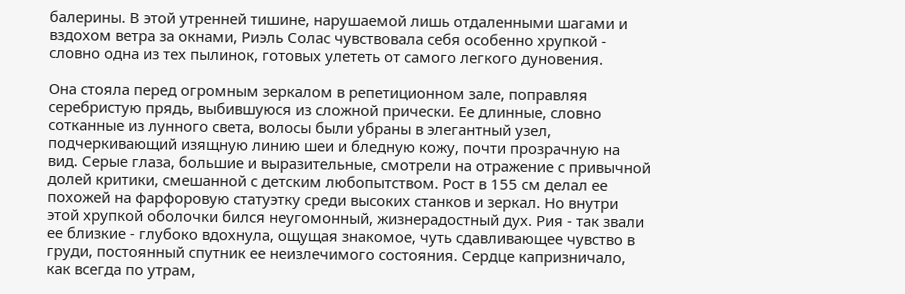балерины. В этой утренней тишине, нарушаемой лишь отдаленными шагами и вздохом ветра за окнами, Риэль Солас чувствовала себя особенно хрупкой - словно одна из тех пылинок, готовых улететь от самого легкого дуновения.

Она стояла перед огромным зеркалом в репетиционном зале, поправляя серебристую прядь, выбившуюся из сложной прически. Ее длинные, словно сотканные из лунного света, волосы были убраны в элегантный узел, подчеркивающий изящную линию шеи и бледную кожу, почти прозрачную на вид. Серые глаза, большие и выразительные, смотрели на отражение с привычной долей критики, смешанной с детским любопытством. Рост в 155 см делал ее похожей на фарфоровую статуэтку среди высоких станков и зеркал. Но внутри этой хрупкой оболочки бился неугомонный, жизнерадостный дух. Рия - так звали ее близкие - глубоко вдохнула, ощущая знакомое, чуть сдавливающее чувство в груди, постоянный спутник ее неизлечимого состояния. Сердце капризничало, как всегда по утрам,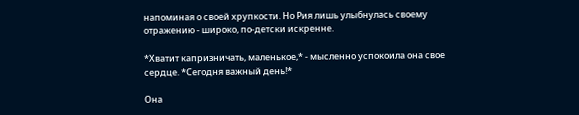напоминая о своей хрупкости. Но Рия лишь улыбнулась своему отражению - широко, по-детски искренне.

*Хватит капризничать, маленькое,* - мысленно успокоила она свое сердце. *Сегодня важный день!*

Она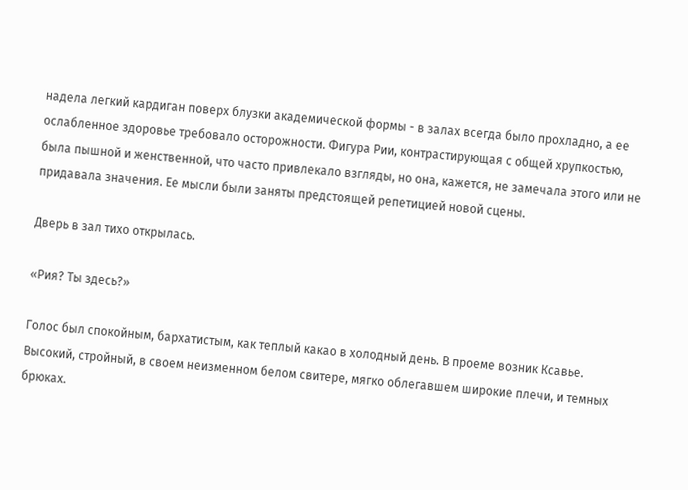надела легкий кардиган поверх блузки академической формы - в залах всегда было прохладно, а ее ослабленное здоровье требовало осторожности. Фигура Рии, контрастирующая с общей хрупкостью, была пышной и женственной, что часто привлекало взгляды, но она, кажется, не замечала этого или не придавала значения. Ее мысли были заняты предстоящей репетицией новой сцены.

Дверь в зал тихо открылась.

«Рия? Ты здесь?»

Голос был спокойным, бархатистым, как теплый какао в холодный день. В проеме возник Ксавье. Высокий, стройный, в своем неизменном белом свитере, мягко облегавшем широкие плечи, и темных брюках.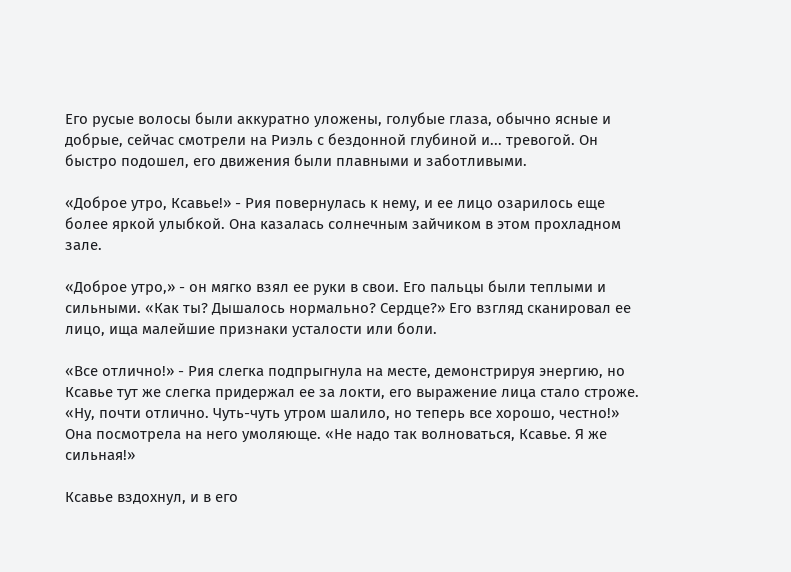Его русые волосы были аккуратно уложены, голубые глаза, обычно ясные и добрые, сейчас смотрели на Риэль с бездонной глубиной и... тревогой. Он быстро подошел, его движения были плавными и заботливыми.

«Доброе утро, Ксавье!» - Рия повернулась к нему, и ее лицо озарилось еще более яркой улыбкой. Она казалась солнечным зайчиком в этом прохладном зале.

«Доброе утро,» - он мягко взял ее руки в свои. Его пальцы были теплыми и сильными. «Как ты? Дышалось нормально? Сердце?» Его взгляд сканировал ее лицо, ища малейшие признаки усталости или боли.

«Все отлично!» - Рия слегка подпрыгнула на месте, демонстрируя энергию, но Ксавье тут же слегка придержал ее за локти, его выражение лица стало строже. «Ну, почти отлично. Чуть-чуть утром шалило, но теперь все хорошо, честно!» Она посмотрела на него умоляюще. «Не надо так волноваться, Ксавье. Я же сильная!»

Ксавье вздохнул, и в его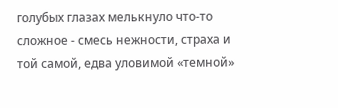голубых глазах мелькнуло что-то сложное - смесь нежности, страха и той самой, едва уловимой «темной»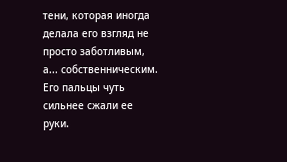тени, которая иногда делала его взгляд не просто заботливым, а... собственническим. Его пальцы чуть сильнее сжали ее руки.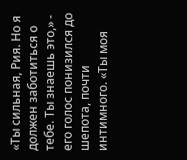«Ты сильная, Рия. Но я должен заботиться о тебе. Ты знаешь это,» - его голос понизился до шепота, почти интимного. «Ты моя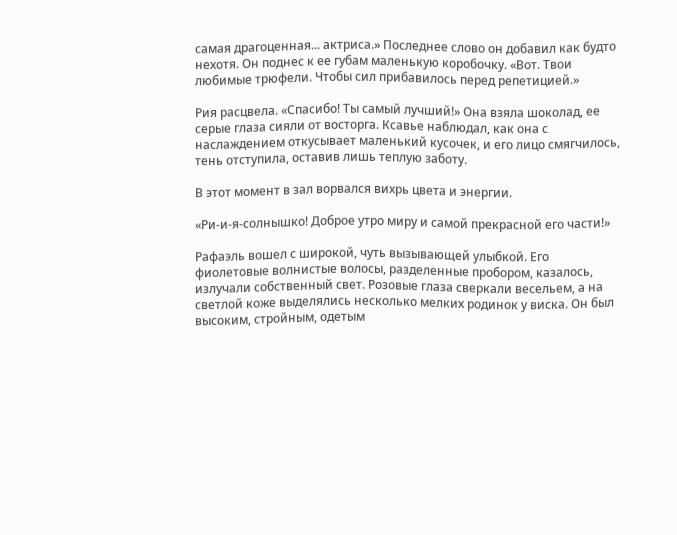самая драгоценная... актриса.» Последнее слово он добавил как будто нехотя. Он поднес к ее губам маленькую коробочку. «Вот. Твои любимые трюфели. Чтобы сил прибавилось перед репетицией.»

Рия расцвела. «Спасибо! Ты самый лучший!» Она взяла шоколад, ее серые глаза сияли от восторга. Ксавье наблюдал, как она с наслаждением откусывает маленький кусочек, и его лицо смягчилось, тень отступила, оставив лишь теплую заботу.

В этот момент в зал ворвался вихрь цвета и энергии.

«Ри-и-я-солнышко! Доброе утро миру и самой прекрасной его части!»

Рафаэль вошел с широкой, чуть вызывающей улыбкой. Его фиолетовые волнистые волосы, разделенные пробором, казалось, излучали собственный свет. Розовые глаза сверкали весельем, а на светлой коже выделялись несколько мелких родинок у виска. Он был высоким, стройным, одетым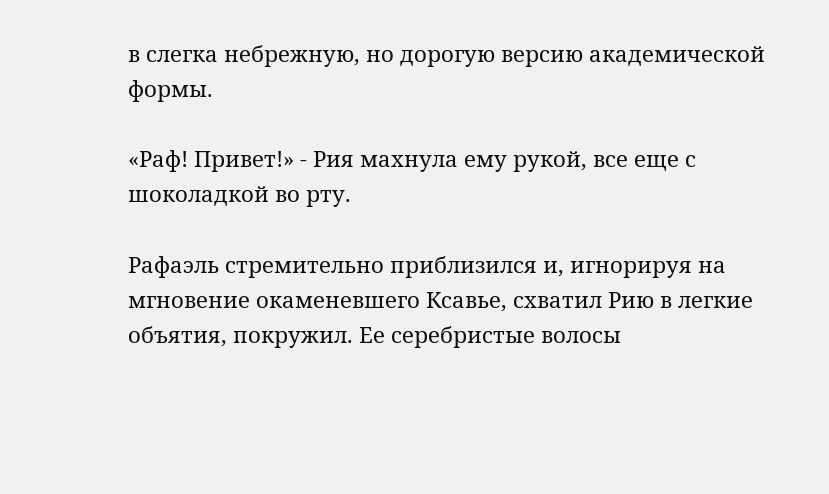в слегка небрежную, но дорогую версию академической формы.

«Раф! Привет!» - Рия махнула ему рукой, все еще с шоколадкой во рту.

Рафаэль стремительно приблизился и, игнорируя на мгновение окаменевшего Ксавье, схватил Рию в легкие объятия, покружил. Ее серебристые волосы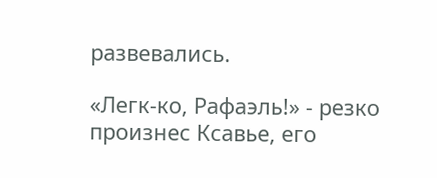развевались.

«Легк-ко, Рафаэль!» - резко произнес Ксавье, его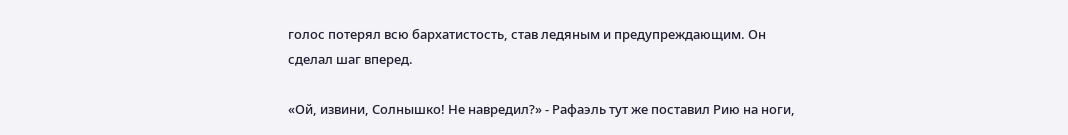голос потерял всю бархатистость, став ледяным и предупреждающим. Он сделал шаг вперед.

«Ой, извини, Солнышко! Не навредил?» - Рафаэль тут же поставил Рию на ноги,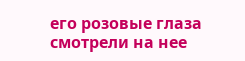его розовые глаза смотрели на нее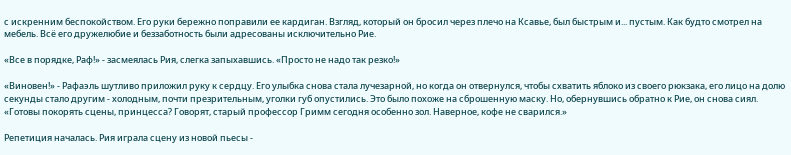с искренним беспокойством. Его руки бережно поправили ее кардиган. Взгляд, который он бросил через плечо на Ксавье, был быстрым и... пустым. Как будто смотрел на мебель. Всё его дружелюбие и беззаботность были адресованы исключительно Рие.

«Все в порядке, Раф!» - засмеялась Рия, слегка запыхавшись. «Просто не надо так резко!»

«Виновен!» - Рафаэль шутливо приложил руку к сердцу. Его улыбка снова стала лучезарной, но когда он отвернулся, чтобы схватить яблоко из своего рюкзака, его лицо на долю секунды стало другим - холодным, почти презрительным, уголки губ опустились. Это было похоже на сброшенную маску. Но, обернувшись обратно к Рие, он снова сиял. «Готовы покорять сцены, принцесса? Говорят, старый профессор Гримм сегодня особенно зол. Наверное, кофе не сварился.»

Репетиция началась. Рия играла сцену из новой пьесы -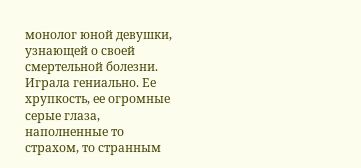монолог юной девушки, узнающей о своей смертельной болезни. Играла гениально. Ее хрупкость, ее огромные серые глаза, наполненные то страхом, то странным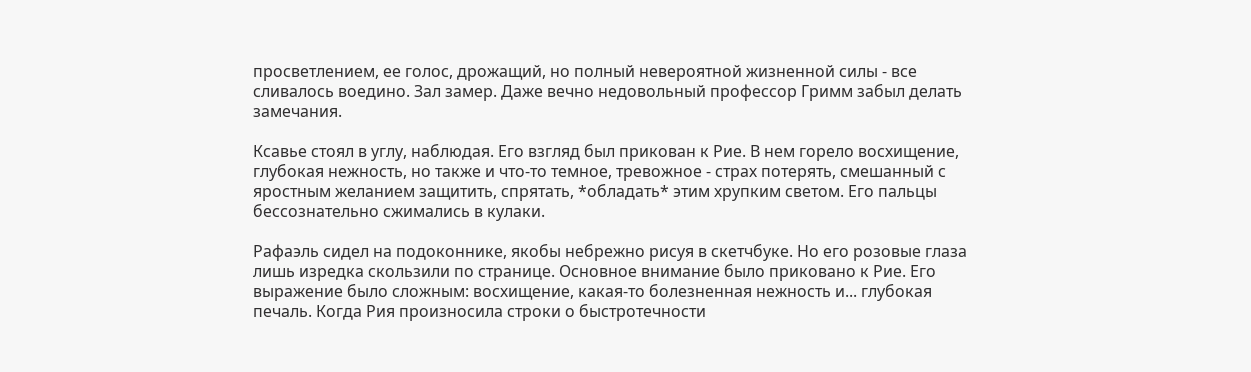просветлением, ее голос, дрожащий, но полный невероятной жизненной силы - все сливалось воедино. Зал замер. Даже вечно недовольный профессор Гримм забыл делать замечания.

Ксавье стоял в углу, наблюдая. Его взгляд был прикован к Рие. В нем горело восхищение, глубокая нежность, но также и что-то темное, тревожное - страх потерять, смешанный с яростным желанием защитить, спрятать, *обладать* этим хрупким светом. Его пальцы бессознательно сжимались в кулаки.

Рафаэль сидел на подоконнике, якобы небрежно рисуя в скетчбуке. Но его розовые глаза лишь изредка скользили по странице. Основное внимание было приковано к Рие. Его выражение было сложным: восхищение, какая-то болезненная нежность и... глубокая печаль. Когда Рия произносила строки о быстротечности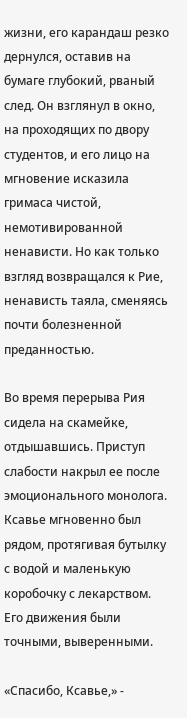жизни, его карандаш резко дернулся, оставив на бумаге глубокий, рваный след. Он взглянул в окно, на проходящих по двору студентов, и его лицо на мгновение исказила гримаса чистой, немотивированной ненависти. Но как только взгляд возвращался к Рие, ненависть таяла, сменяясь почти болезненной преданностью.

Во время перерыва Рия сидела на скамейке, отдышавшись. Приступ слабости накрыл ее после эмоционального монолога. Ксавье мгновенно был рядом, протягивая бутылку с водой и маленькую коробочку с лекарством. Его движения были точными, выверенными.

«Спасибо, Ксавье,» -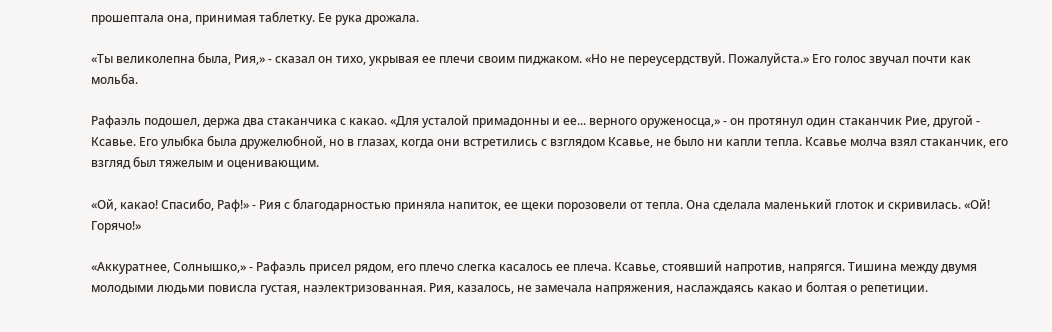прошептала она, принимая таблетку. Ее рука дрожала.

«Ты великолепна была, Рия,» - сказал он тихо, укрывая ее плечи своим пиджаком. «Но не переусердствуй. Пожалуйста.» Его голос звучал почти как мольба.

Рафаэль подошел, держа два стаканчика с какао. «Для усталой примадонны и ее... верного оруженосца,» - он протянул один стаканчик Рие, другой - Ксавье. Его улыбка была дружелюбной, но в глазах, когда они встретились с взглядом Ксавье, не было ни капли тепла. Ксавье молча взял стаканчик, его взгляд был тяжелым и оценивающим.

«Ой, какао! Спасибо, Раф!» - Рия с благодарностью приняла напиток, ее щеки порозовели от тепла. Она сделала маленький глоток и скривилась. «Ой! Горячо!»

«Аккуратнее, Солнышко,» - Рафаэль присел рядом, его плечо слегка касалось ее плеча. Ксавье, стоявший напротив, напрягся. Тишина между двумя молодыми людьми повисла густая, наэлектризованная. Рия, казалось, не замечала напряжения, наслаждаясь какао и болтая о репетиции.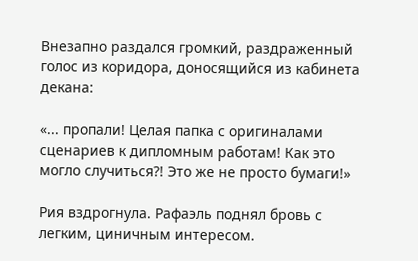Внезапно раздался громкий, раздраженный голос из коридора, доносящийся из кабинета декана:

«... пропали! Целая папка с оригиналами сценариев к дипломным работам! Как это могло случиться?! Это же не просто бумаги!»

Рия вздрогнула. Рафаэль поднял бровь с легким, циничным интересом.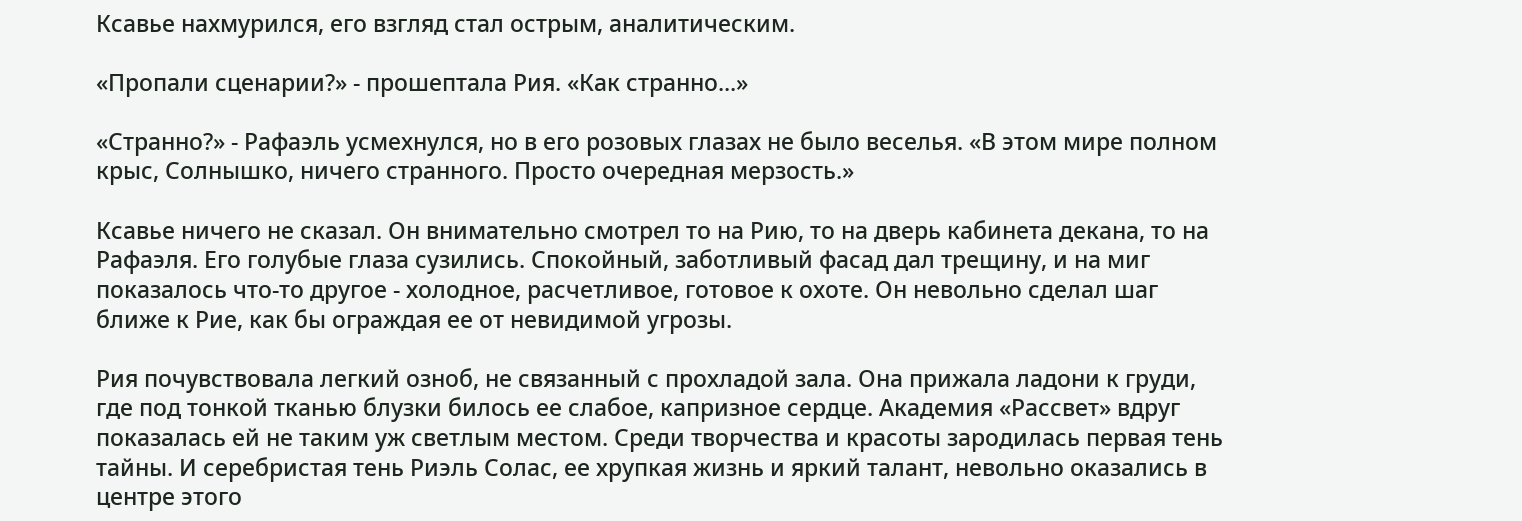Ксавье нахмурился, его взгляд стал острым, аналитическим.

«Пропали сценарии?» - прошептала Рия. «Как странно...»

«Странно?» - Рафаэль усмехнулся, но в его розовых глазах не было веселья. «В этом мире полном крыс, Солнышко, ничего странного. Просто очередная мерзость.»

Ксавье ничего не сказал. Он внимательно смотрел то на Рию, то на дверь кабинета декана, то на Рафаэля. Его голубые глаза сузились. Спокойный, заботливый фасад дал трещину, и на миг показалось что-то другое - холодное, расчетливое, готовое к охоте. Он невольно сделал шаг ближе к Рие, как бы ограждая ее от невидимой угрозы.

Рия почувствовала легкий озноб, не связанный с прохладой зала. Она прижала ладони к груди, где под тонкой тканью блузки билось ее слабое, капризное сердце. Академия «Рассвет» вдруг показалась ей не таким уж светлым местом. Среди творчества и красоты зародилась первая тень тайны. И серебристая тень Риэль Солас, ее хрупкая жизнь и яркий талант, невольно оказались в центре этого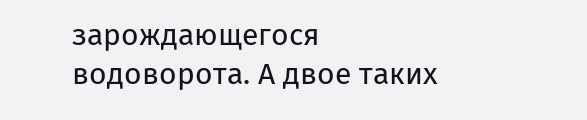зарождающегося водоворота. А двое таких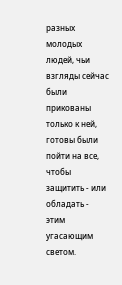разных молодых людей, чьи взгляды сейчас были прикованы только к ней, готовы были пойти на все, чтобы защитить - или обладать - этим угасающим светом.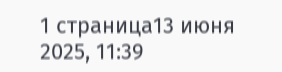1 страница13 июня 2025, 11:39